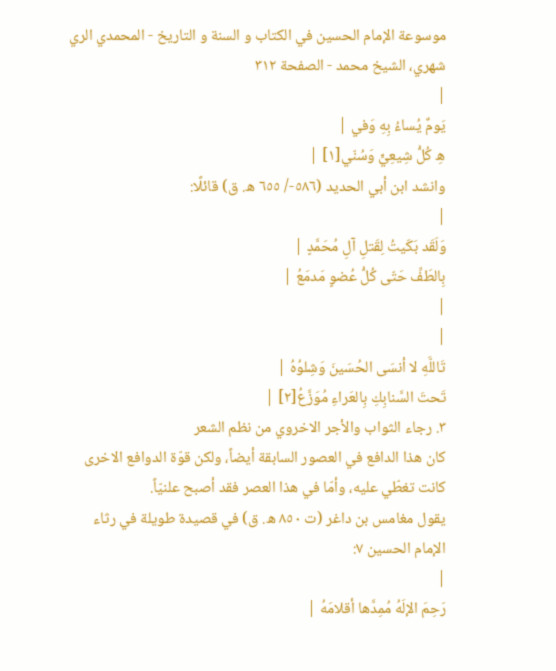موسوعة الإمام الحسين في الكتاب و السنة و التاريخ - المحمدي الري شهري، الشيخ محمد - الصفحة ٣١٢
|
يَومٌ يُساءُ بِهِ وَفي |
هِ كُلُّ شِيعِيٍّ وَسُنّي[١] |
وانشد ابن أبي الحديد (٥٨٦-/ ٦٥٥ ه. ق) قائلًا:
|
وَلَقَد بَكَيتُ لِقَتلِ آلِ مُحَمَّدٍ |
بِالطَفِّ حَتّى كُلُّ عُضوٍ مَدمَعُ |
|
|
تَاللَّهِ لا أنسَى الحُسَينَ وَشِلوُهُ |
تَحتَ السَّنابِكِ بِالعَراءِ مُوَزَّعُ[٢] |
٣. رجاء الثواب والأجر الاخروي من نظم الشعر
كان هذا الدافع في العصور السابقة أيضاً، ولكن قوّة الدوافع الاخرى كانت تغطّي عليه، وأمّا في هذا العصر فقد أصبح علنيّاً.
يقول مغامس بن داغر (ت ٨٥٠ ه. ق) في قصيدة طويلة في رثاء الإمام الحسين ٧:
|
رَحِمَ الإلَهُ مُمِدَّها أقلامَهُ |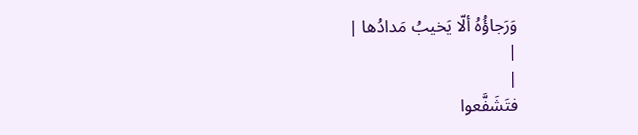وَرَجاؤُهُ ألّا يَخيبُ مَدادُها |
|
|
فتَشَفَّعوا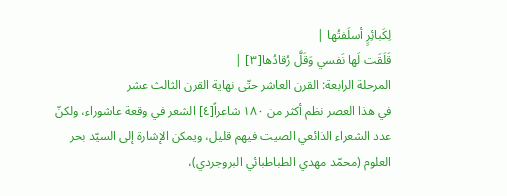لِكَبائِرٍ أسلَفتُها |
قَلَقَت لَها نَفسي وَقَلَّ رُقادُها[٣] |
المرحلة الرابعة: القرن العاشر حتّى نهاية القرن الثالث عشر
في هذا العصر نظم أكثر من ١٨٠ شاعراً[٤] الشعر في وقعة عاشوراء، ولكنّ عدد الشعراء الذائعي الصيت فيهم قليل، ويمكن الإشارة إلى السيّد بحر العلوم (محمّد مهدي الطباطبائي البروجردي)،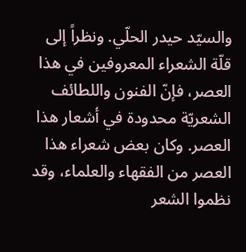والسيّد حيدر الحلّي. ونظراً إلى قلّة الشعراء المعروفين في هذا العصر، فإنّ الفنون واللطائف الشعريّة محدودة في أشعار هذا العصر. وكان بعض شعراء هذا العصر من الفقهاء والعلماء، وقد نظموا الشعر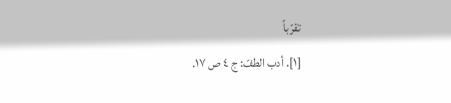تقرّباً
[١]. أدب الطفّ: ج ٤ ص ١٧.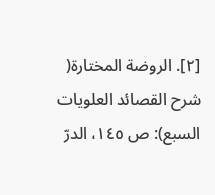[٢]. الروضة المختارة( شرح القصائد العلويات السبع): ص ١٤٥، الدرّ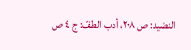النضيد: ص ٢٠٨، أدب الطفّ: ج ٤ ص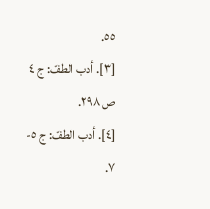٥٥.
[٣]. أدب الطفّ: ج ٤ ص ٢٩٨.
[٤]. أدب الطفّ: ج ٥- ٧.